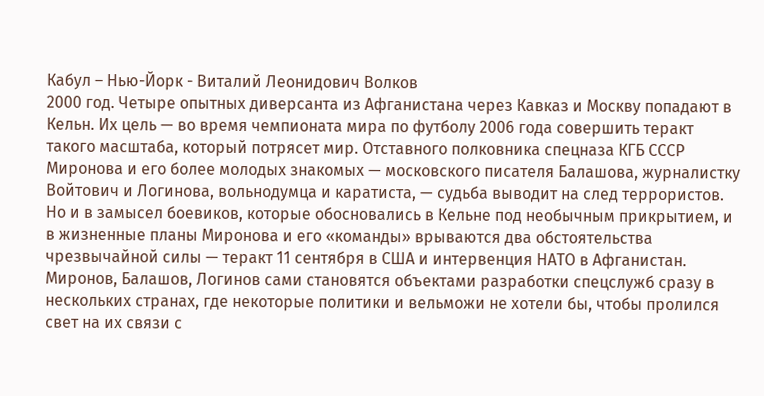Кабул – Нью-Йорк - Виталий Леонидович Волков
2000 год. Четыре опытных диверсанта из Афганистана через Кавказ и Москву попадают в Кельн. Их цель — во время чемпионата мира по футболу 2006 года совершить теракт такого масштаба, который потрясет мир. Отставного полковника спецназа КГБ СССР Миронова и его более молодых знакомых — московского писателя Балашова, журналистку Войтович и Логинова, вольнодумца и каратиста, — судьба выводит на след террористов. Но и в замысел боевиков, которые обосновались в Кельне под необычным прикрытием, и в жизненные планы Миронова и его «команды» врываются два обстоятельства чрезвычайной силы — теракт 11 сентября в США и интервенция НАТО в Афганистан. Миронов, Балашов, Логинов сами становятся объектами разработки спецслужб сразу в нескольких странах, где некоторые политики и вельможи не хотели бы, чтобы пролился свет на их связи с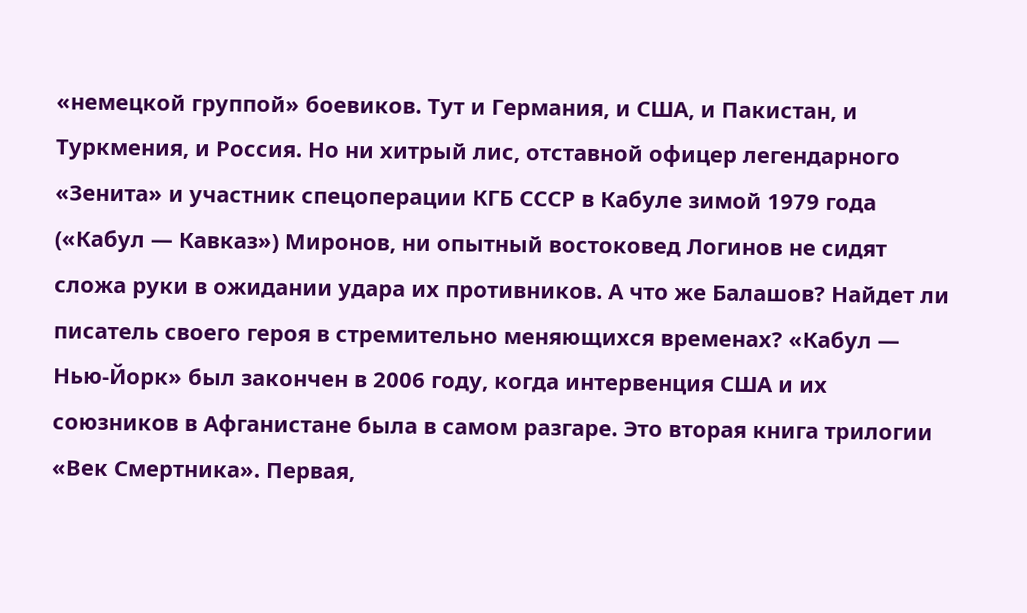«немецкой группой» боевиков. Тут и Германия, и США, и Пакистан, и Туркмения, и Россия. Но ни хитрый лис, отставной офицер легендарного «Зенита» и участник спецоперации КГБ СССР в Кабуле зимой 1979 года («Кабул — Кавказ») Миронов, ни опытный востоковед Логинов не сидят сложа руки в ожидании удара их противников. А что же Балашов? Найдет ли писатель своего героя в стремительно меняющихся временах? «Кабул — Нью-Йорк» был закончен в 2006 году, когда интервенция США и их союзников в Афганистане была в самом разгаре. Это вторая книга трилогии «Век Смертника». Первая,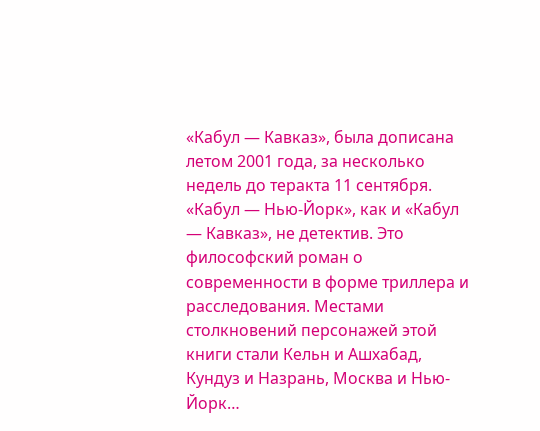«Кабул — Кавказ», была дописана летом 2001 года, за несколько недель до теракта 11 сентября. «Кабул — Нью-Йорк», как и «Кабул — Кавказ», не детектив. Это философский роман о современности в форме триллера и расследования. Местами столкновений персонажей этой книги стали Кельн и Ашхабад, Кундуз и Назрань, Москва и Нью-Йорк…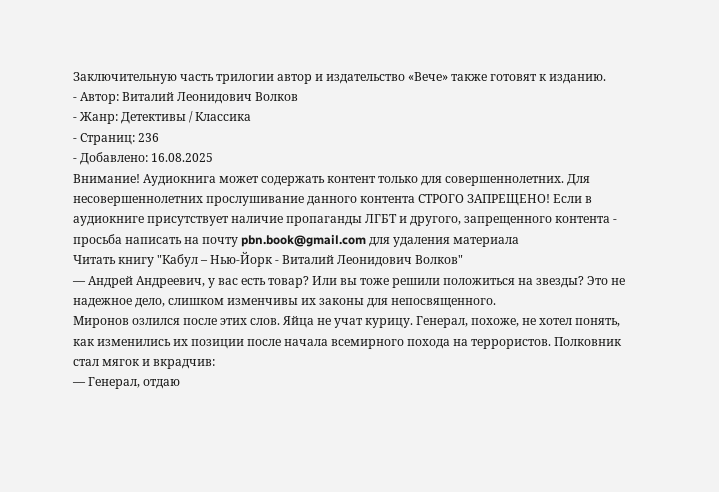Заключительную часть трилогии автор и издательство «Вече» также готовят к изданию.
- Автор: Виталий Леонидович Волков
- Жанр: Детективы / Классика
- Страниц: 236
- Добавлено: 16.08.2025
Внимание! Аудиокнига может содержать контент только для совершеннолетних. Для несовершеннолетних прослушивание данного контента СТРОГО ЗАПРЕЩЕНО! Если в аудиокниге присутствует наличие пропаганды ЛГБТ и другого, запрещенного контента - просьба написать на почту pbn.book@gmail.com для удаления материала
Читать книгу "Кабул – Нью-Йорк - Виталий Леонидович Волков"
— Андрей Андреевич, у вас есть товар? Или вы тоже решили положиться на звезды? Это не надежное дело, слишком изменчивы их законы для непосвященного.
Миронов озлился после этих слов. Яйца не учат курицу. Генерал, похоже, не хотел понять, как изменились их позиции после начала всемирного похода на террористов. Полковник стал мягок и вкрадчив:
— Генерал, отдаю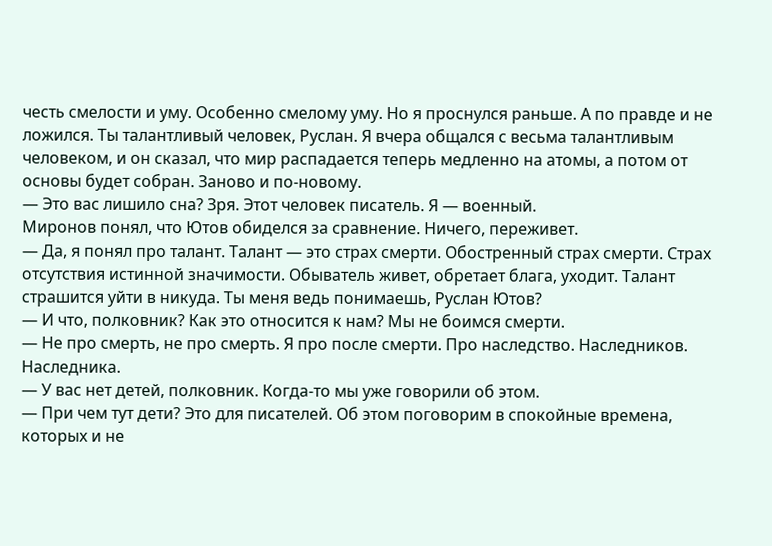честь смелости и уму. Особенно смелому уму. Но я проснулся раньше. А по правде и не ложился. Ты талантливый человек, Руслан. Я вчера общался с весьма талантливым человеком, и он сказал, что мир распадается теперь медленно на атомы, а потом от основы будет собран. Заново и по-новому.
— Это вас лишило сна? Зря. Этот человек писатель. Я — военный.
Миронов понял, что Ютов обиделся за сравнение. Ничего, переживет.
— Да, я понял про талант. Талант — это страх смерти. Обостренный страх смерти. Страх отсутствия истинной значимости. Обыватель живет, обретает блага, уходит. Талант страшится уйти в никуда. Ты меня ведь понимаешь, Руслан Ютов?
— И что, полковник? Как это относится к нам? Мы не боимся смерти.
— Не про смерть, не про смерть. Я про после смерти. Про наследство. Наследников. Наследника.
— У вас нет детей, полковник. Когда-то мы уже говорили об этом.
— При чем тут дети? Это для писателей. Об этом поговорим в спокойные времена, которых и не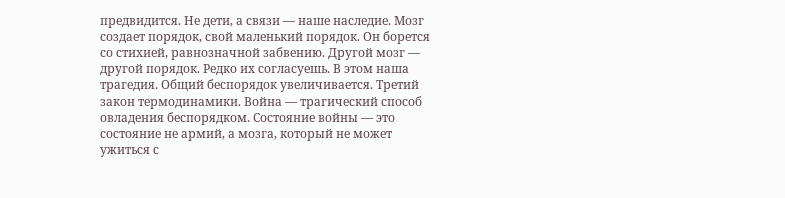предвидится. Не дети, а связи — наше наследие. Мозг создает порядок, свой маленький порядок. Он борется со стихией, равнозначной забвению. Другой мозг — другой порядок. Редко их согласуешь. В этом наша трагедия. Общий беспорядок увеличивается. Третий закон термодинамики. Война — трагический способ овладения беспорядком. Состояние войны — это состояние не армий, а мозга, который не может ужиться с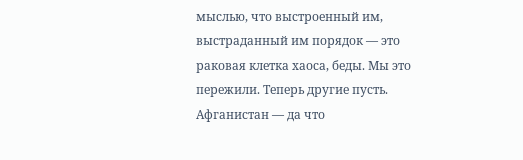мыслью, что выстроенный им, выстраданный им порядок — это раковая клетка хаоса, беды. Мы это пережили. Теперь другие пусть. Афганистан — да что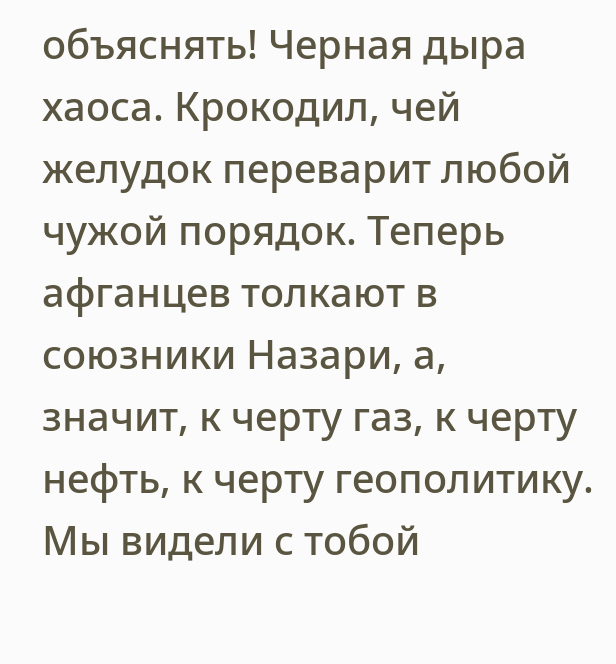объяснять! Черная дыра хаоса. Крокодил, чей желудок переварит любой чужой порядок. Теперь афганцев толкают в союзники Назари, а, значит, к черту газ, к черту нефть, к черту геополитику. Мы видели с тобой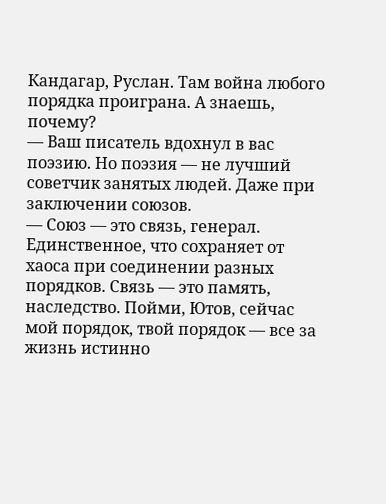Кандагар, Руслан. Там война любого порядка проиграна. А знаешь, почему?
— Ваш писатель вдохнул в вас поэзию. Но поэзия — не лучший советчик занятых людей. Даже при заключении союзов.
— Союз — это связь, генерал. Единственное, что сохраняет от хаоса при соединении разных порядков. Связь — это память, наследство. Пойми, Ютов, сейчас мой порядок, твой порядок — все за жизнь истинно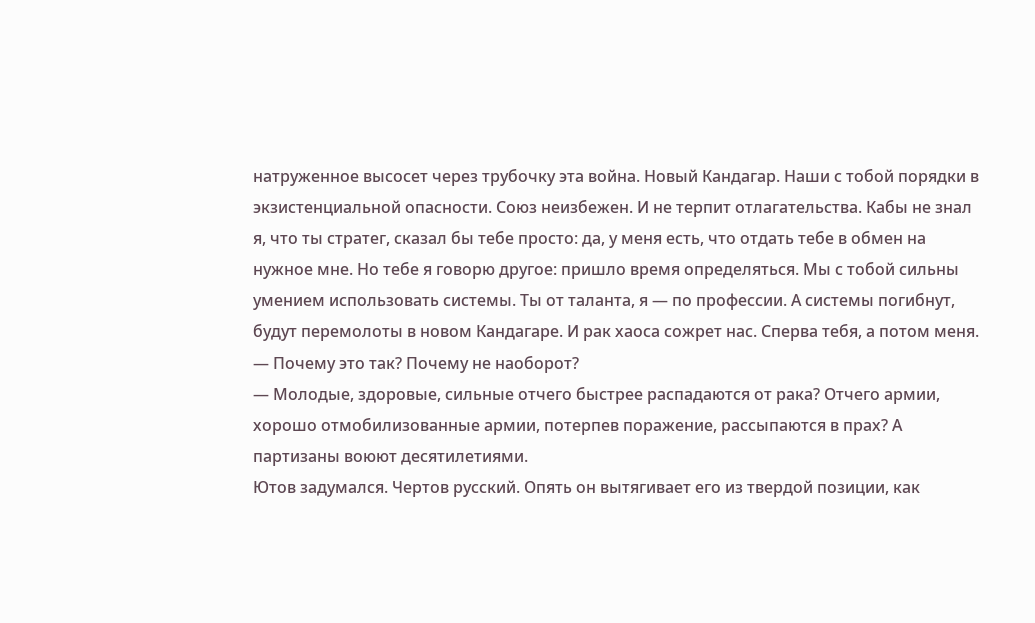натруженное высосет через трубочку эта война. Новый Кандагар. Наши с тобой порядки в экзистенциальной опасности. Союз неизбежен. И не терпит отлагательства. Кабы не знал я, что ты стратег, сказал бы тебе просто: да, у меня есть, что отдать тебе в обмен на нужное мне. Но тебе я говорю другое: пришло время определяться. Мы с тобой сильны умением использовать системы. Ты от таланта, я — по профессии. А системы погибнут, будут перемолоты в новом Кандагаре. И рак хаоса сожрет нас. Сперва тебя, а потом меня.
— Почему это так? Почему не наоборот?
— Молодые, здоровые, сильные отчего быстрее распадаются от рака? Отчего армии, хорошо отмобилизованные армии, потерпев поражение, рассыпаются в прах? А партизаны воюют десятилетиями.
Ютов задумался. Чертов русский. Опять он вытягивает его из твердой позиции, как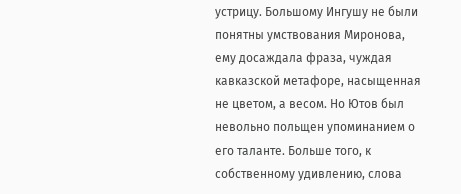устрицу. Большому Ингушу не были понятны умствования Миронова, ему досаждала фраза, чуждая кавказской метафоре, насыщенная не цветом, а весом. Но Ютов был невольно польщен упоминанием о его таланте. Больше того, к собственному удивлению, слова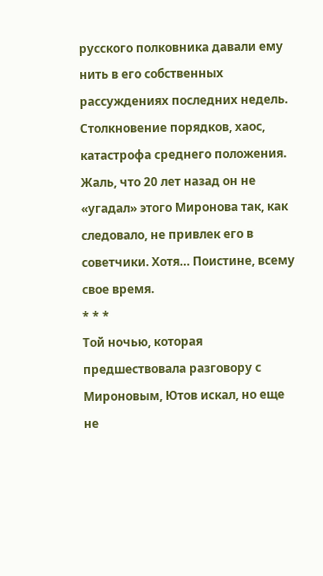русского полковника давали ему нить в его собственных рассуждениях последних недель. Столкновение порядков, хаос, катастрофа среднего положения. Жаль, что 20 лет назад он не «угадал» этого Миронова так, как следовало, не привлек его в советчики. Хотя… Поистине, всему свое время.
* * *
Той ночью, которая предшествовала разговору с Мироновым, Ютов искал, но еще не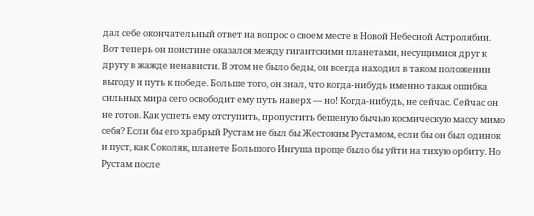дал себе окончательный ответ на вопрос о своем месте в Новой Небесной Астролябии. Вот теперь он поистине оказался между гигантскими планетами, несущимися друг к другу в жажде ненависти. В этом не было беды, он всегда находил в таком положении выгоду и путь к победе. Больше того, он знал, что когда-нибудь именно такая ошибка сильных мира сего освободит ему путь наверх — но! Когда-нибудь, не сейчас. Сейчас он не готов. Как успеть ему отступить, пропустить бешеную бычью космическую массу мимо себя? Если бы его храбрый Рустам не был бы Жестоким Рустамом, если бы он был одинок и пуст, как Соколяк, планете Большого Ингуша проще было бы уйти на тихую орбиту. Но Рустам после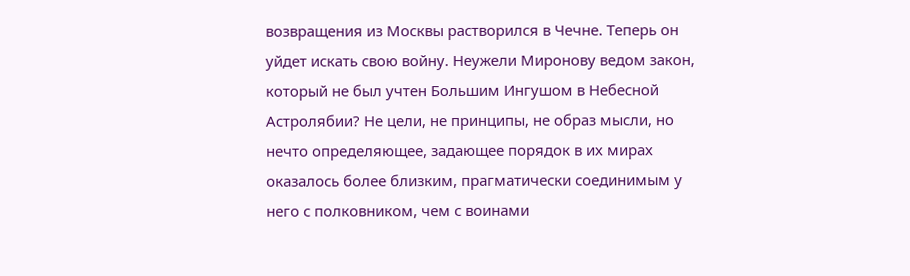возвращения из Москвы растворился в Чечне. Теперь он уйдет искать свою войну. Неужели Миронову ведом закон, который не был учтен Большим Ингушом в Небесной Астролябии? Не цели, не принципы, не образ мысли, но нечто определяющее, задающее порядок в их мирах оказалось более близким, прагматически соединимым у него с полковником, чем с воинами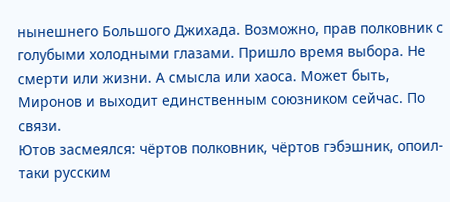нынешнего Большого Джихада. Возможно, прав полковник с голубыми холодными глазами. Пришло время выбора. Не смерти или жизни. А смысла или хаоса. Может быть, Миронов и выходит единственным союзником сейчас. По связи.
Ютов засмеялся: чёртов полковник, чёртов гэбэшник, опоил-таки русским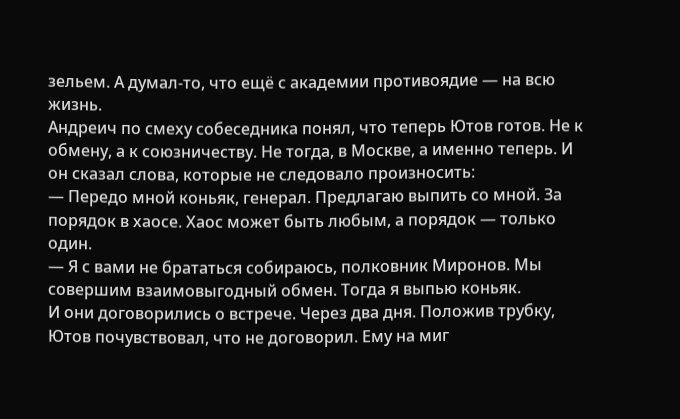зельем. А думал-то, что ещё с академии противоядие — на всю жизнь.
Андреич по смеху собеседника понял, что теперь Ютов готов. Не к обмену, а к союзничеству. Не тогда, в Москве, а именно теперь. И он сказал слова, которые не следовало произносить:
— Передо мной коньяк, генерал. Предлагаю выпить со мной. За порядок в хаосе. Хаос может быть любым, а порядок — только один.
— Я с вами не брататься собираюсь, полковник Миронов. Мы совершим взаимовыгодный обмен. Тогда я выпью коньяк.
И они договорились о встрече. Через два дня. Положив трубку, Ютов почувствовал, что не договорил. Ему на миг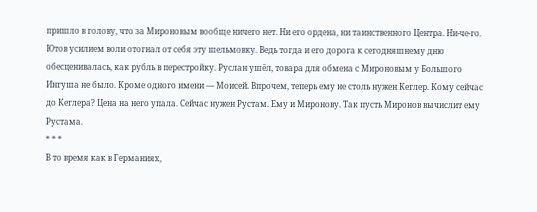пришло в голову, что за Мироновым вообще ничего нет. Ни его ордена, ни таинственного Центра. Ни-че-го. Ютов усилием воли отогнал от себя эту шельмовку. Ведь тогда и его дорога к сегодняшнему дню обесценивалась, как рубль в перестройку. Руслан ушёл, товара для обмена с Мироновым у Большого Ингуша не было. Кроме одного имени — Моисей. Впрочем, теперь ему не столь нужен Кеглер. Кому сейчас до Кеглера? Цена на него упала. Сейчас нужен Рустам. Ему и Миронову. Так пусть Миронов вычислит ему Рустама.
* * *
В то время как в Германиях,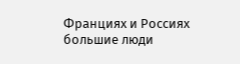Франциях и Россиях большие люди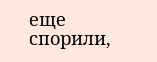еще спорили,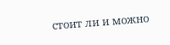стоит ли и можно